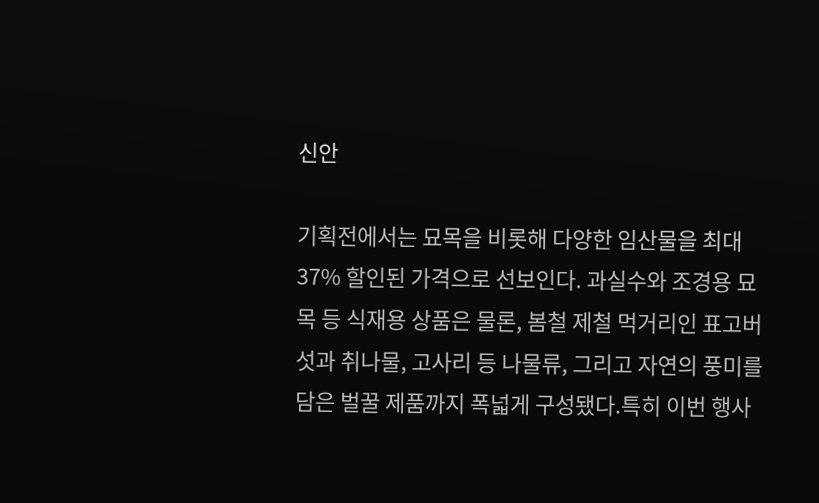신안

기획전에서는 묘목을 비롯해 다양한 임산물을 최대 37% 할인된 가격으로 선보인다. 과실수와 조경용 묘목 등 식재용 상품은 물론, 봄철 제철 먹거리인 표고버섯과 취나물, 고사리 등 나물류, 그리고 자연의 풍미를 담은 벌꿀 제품까지 폭넓게 구성됐다.특히 이번 행사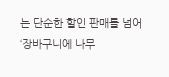는 단순한 할인 판매를 넘어 ‘장바구니에 나무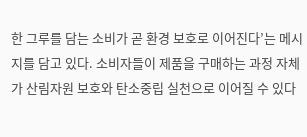한 그루를 담는 소비가 곧 환경 보호로 이어진다’는 메시지를 담고 있다. 소비자들이 제품을 구매하는 과정 자체가 산림자원 보호와 탄소중립 실천으로 이어질 수 있다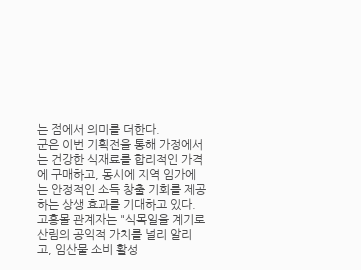는 점에서 의미를 더한다.
군은 이번 기획전을 통해 가정에서는 건강한 식재료를 합리적인 가격에 구매하고, 동시에 지역 임가에는 안정적인 소득 창출 기회를 제공하는 상생 효과를 기대하고 있다.고흥몰 관계자는 "식목일을 계기로 산림의 공익적 가치를 널리 알리고, 임산물 소비 활성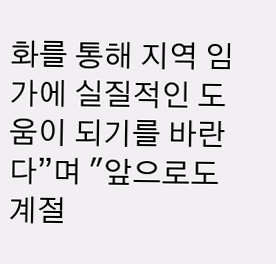화를 통해 지역 임가에 실질적인 도움이 되기를 바란다”며 "앞으로도 계절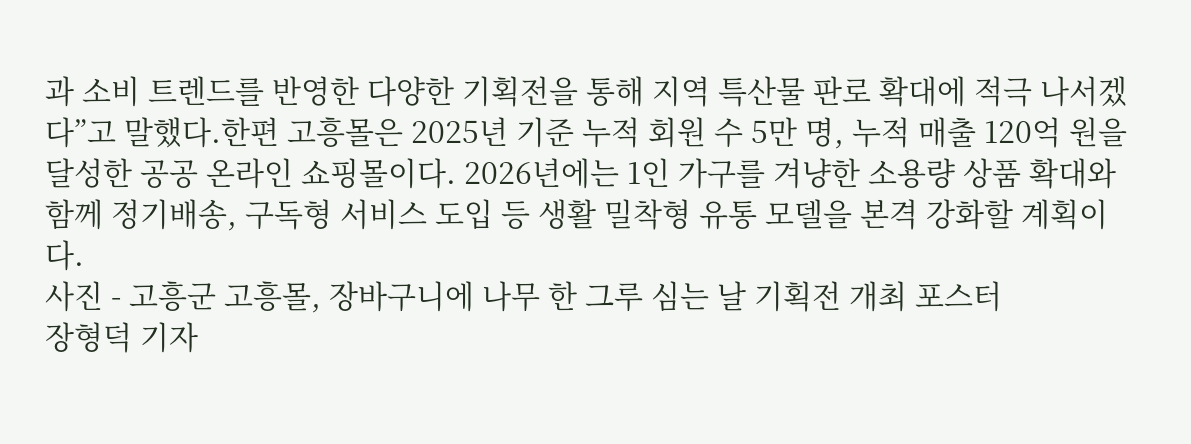과 소비 트렌드를 반영한 다양한 기획전을 통해 지역 특산물 판로 확대에 적극 나서겠다”고 말했다.한편 고흥몰은 2025년 기준 누적 회원 수 5만 명, 누적 매출 120억 원을 달성한 공공 온라인 쇼핑몰이다. 2026년에는 1인 가구를 겨냥한 소용량 상품 확대와 함께 정기배송, 구독형 서비스 도입 등 생활 밀착형 유통 모델을 본격 강화할 계획이다.
사진 - 고흥군 고흥몰, 장바구니에 나무 한 그루 심는 날 기획전 개최 포스터
장형덕 기자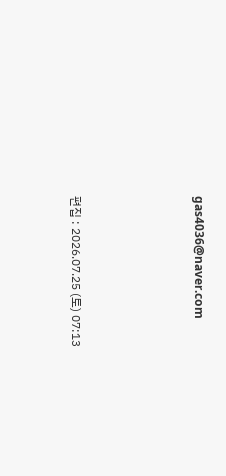gas4036@naver.com






편집 : 2026.07.25 (토) 07:13